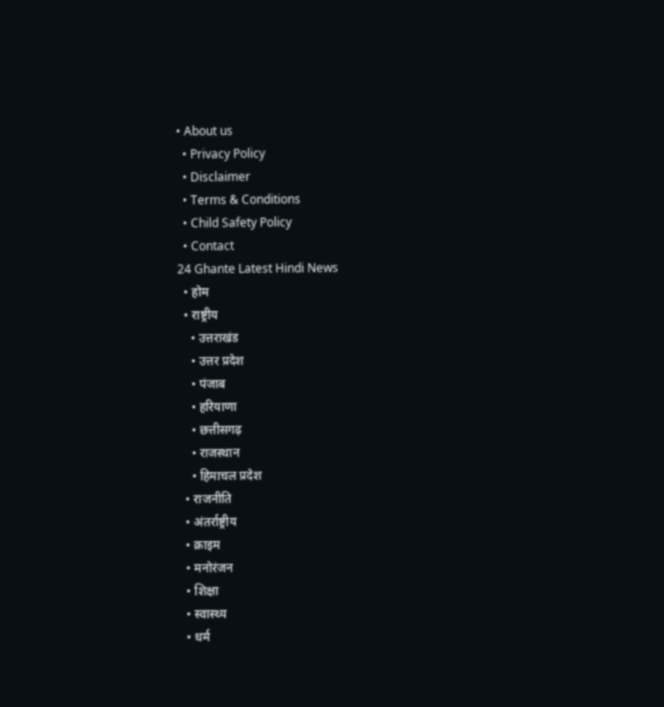• About us
  • Privacy Policy
  • Disclaimer
  • Terms & Conditions
  • Child Safety Policy
  • Contact
24 Ghante Latest Hindi News
  • होम
  • राष्ट्रीय
    • उत्तराखंड
    • उत्तर प्रदेश
    • पंजाब
    • हरियाणा
    • छत्तीसगढ़
    • राजस्थान
    • हिमाचल प्रदेश
  • राजनीति
  • अंतर्राष्ट्रीय
  • क्राइम
  • मनोरंजन
  • शिक्षा
  • स्वास्थ्य
  • धर्म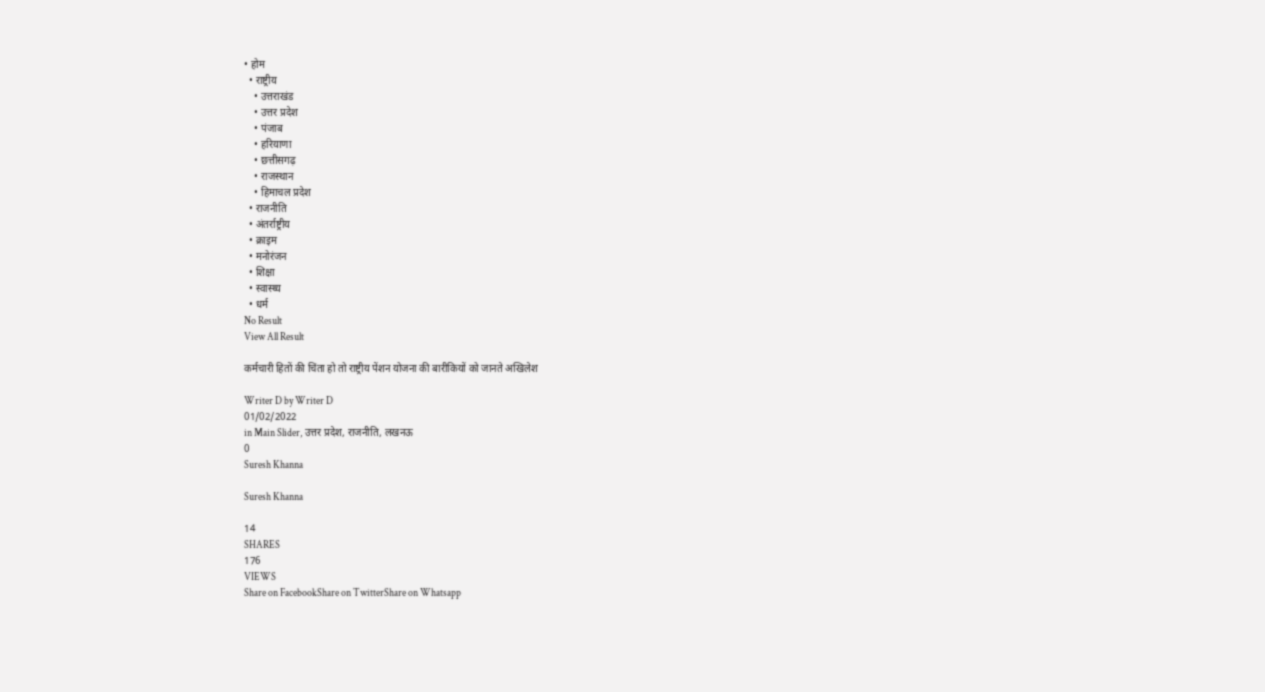• होम
  • राष्ट्रीय
    • उत्तराखंड
    • उत्तर प्रदेश
    • पंजाब
    • हरियाणा
    • छत्तीसगढ़
    • राजस्थान
    • हिमाचल प्रदेश
  • राजनीति
  • अंतर्राष्ट्रीय
  • क्राइम
  • मनोरंजन
  • शिक्षा
  • स्वास्थ्य
  • धर्म
No Result
View All Result

कर्मचारी हितों की चिंता हो तो राष्ट्रीय पेंशन योजना की बारीकियों को जानते अखिलेश

Writer D by Writer D
01/02/2022
in Main Slider, उत्तर प्रदेश, राजनीति, लखनऊ
0
Suresh Khanna

Suresh Khanna

14
SHARES
176
VIEWS
Share on FacebookShare on TwitterShare on Whatsapp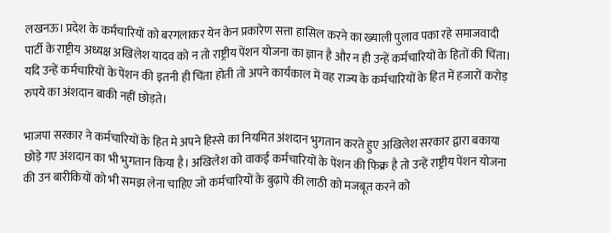लखनऊ। प्रदेश के कर्मचारियों को बरगलाकर येन केन प्रकारेण सत्ता हासिल करने का ख्याली पुलाव पका रहे समाजवादी पार्टी के राष्ट्रीय अध्यक्ष अखिलेश यादव को न तो राष्ट्रीय पेंशन योजना का ज्ञान है और न ही उन्हें कर्मचारियों के हितों की चिंता। यदि उन्हें कर्मचारियों के पेंशन की इतनी ही चिंता होती तो अपने कार्यकाल में वह राज्य के कर्मचारियों के हित में हजारों करोड़ रुपये का अंशदान बाकी नहीं छोड़ते।

भाजपा सरकार ने कर्मचारियों के हित मे अपने हिस्से का नियमित अंशदान भुगतान करते हुए अखिलेश सरकार द्वारा बकाया छोड़े गए अंशदान का भी भुगतान किया है। अखिलेश को वाकई कर्मचारियों के पेंशन की फिक्र है तो उन्हें राष्ट्रीय पेंशन योजना की उन बारीकियों को भी समझ लेना चाहिए जो कर्मचारियों के बुढ़ापे की लाठी को मजबूत करने को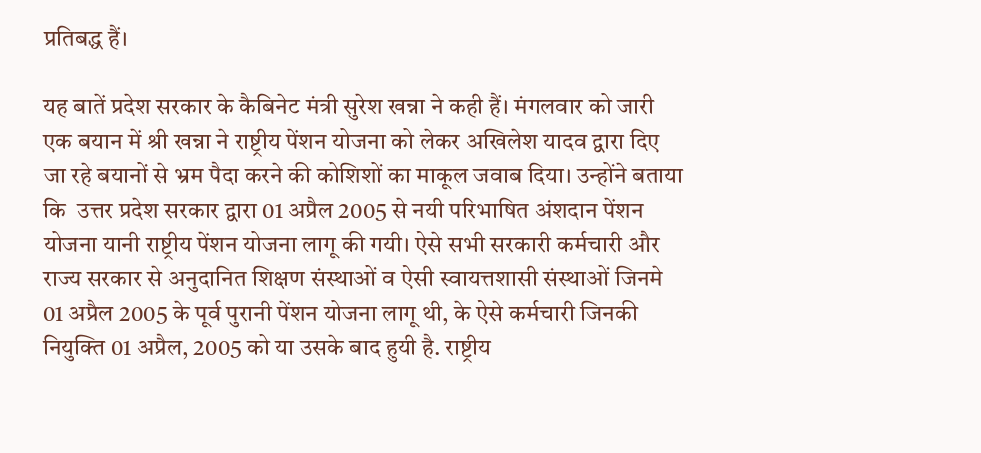प्रतिबद्ध हैं।

यह बातें प्रदेश सरकार के कैबिनेट मंत्री सुरेश खन्ना ने कही हैं। मंगलवार को जारी एक बयान में श्री खन्ना ने राष्ट्रीय पेंशन योजना को लेकर अखिलेश यादव द्वारा दिए जा रहे बयानों से भ्रम पैदा करने की कोशिशों का माकूल जवाब दिया। उन्होंने बताया कि  उत्तर प्रदेश सरकार द्वारा 01 अप्रैल 2005 से नयी परिभाषित अंशदान पेंशन योजना यानी राष्ट्रीय पेंशन योजना लागू की गयी। ऐसे सभी सरकारी कर्मचारी और राज्य सरकार से अनुदानित शिक्षण संस्थाओं व ऐसी स्वायत्तशासी संस्थाओं जिनमे 01 अप्रैल 2005 के पूर्व पुरानी पेंशन योजना लागू थी, के ऐसे कर्मचारी जिनकी नियुक्ति 01 अप्रैल, 2005 को या उसके बाद हुयी है. राष्ट्रीय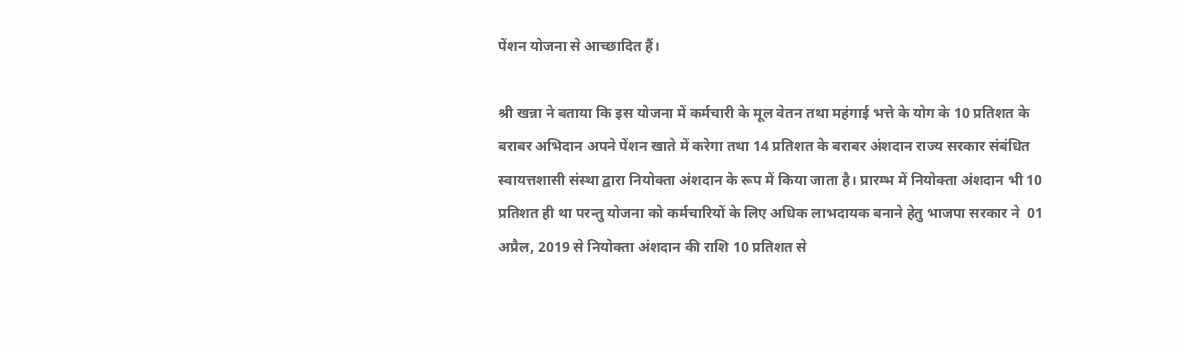पेंशन योजना से आच्छादित हैं।

श्री खन्ना ने बताया कि इस योजना में कर्मचारी के मूल वेतन तथा महंगाई भत्ते के योग के 10 प्रतिशत के बराबर अभिदान अपने पेंशन खाते में करेगा तथा 14 प्रतिशत के बराबर अंशदान राज्य सरकार संबंधित स्वायत्तशासी संस्था द्वारा नियोक्ता अंशदान के रूप में किया जाता है। प्रारम्भ में नियोक्ता अंशदान भी 10 प्रतिशत ही था परन्तु योजना को कर्मचारियों के लिए अधिक लाभदायक बनाने हेतु भाजपा सरकार ने  01 अप्रैल, 2019 से नियोक्ता अंशदान की राशि 10 प्रतिशत से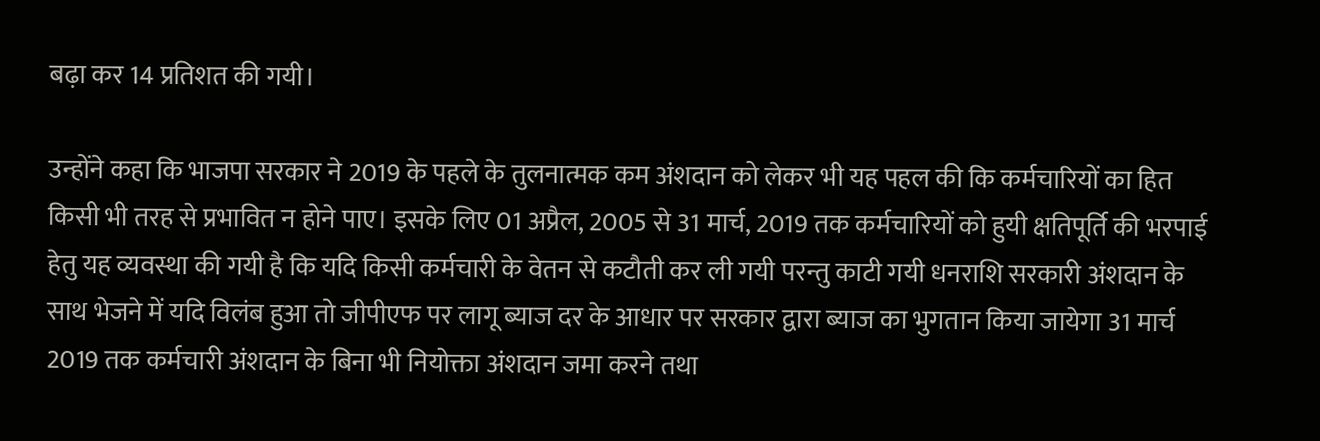बढ़ा कर 14 प्रतिशत की गयी।

उन्होंने कहा कि भाजपा सरकार ने 2019 के पहले के तुलनात्मक कम अंशदान को लेकर भी यह पहल की कि कर्मचारियों का हित किसी भी तरह से प्रभावित न होने पाए। इसके लिए 01 अप्रैल, 2005 से 31 मार्च, 2019 तक कर्मचारियों को हुयी क्षतिपूर्ति की भरपाई हेतु यह व्यवस्था की गयी है कि यदि किसी कर्मचारी के वेतन से कटौती कर ली गयी परन्तु काटी गयी धनराशि सरकारी अंशदान के साथ भेजने में यदि विलंब हुआ तो जीपीएफ पर लागू ब्याज दर के आधार पर सरकार द्वारा ब्याज का भुगतान किया जायेगा 31 मार्च 2019 तक कर्मचारी अंशदान के बिना भी नियोक्ता अंशदान जमा करने तथा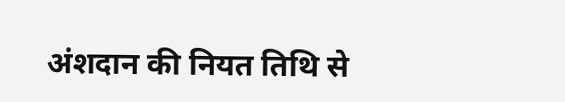अंशदान की नियत तिथि से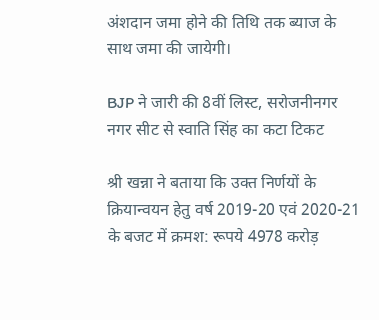अंशदान जमा होने की तिथि तक ब्याज के साथ जमा की जायेगी।

BJP ने जारी की 8वीं लिस्ट, सरोजनीनगर नगर सीट से स्वाति सिंह का कटा टिकट

श्री खन्ना ने बताया कि उक्त निर्णयों के क्रियान्वयन हेतु वर्ष 2019-20 एवं 2020-21 के बजट में क्रमश: रूपये 4978 करोड़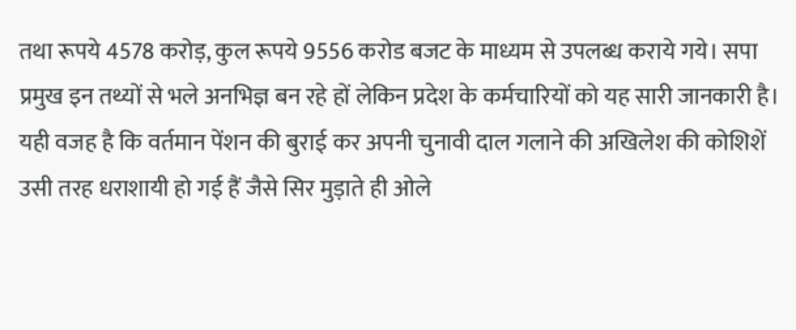तथा रूपये 4578 करोड़, कुल रूपये 9556 करोड बजट के माध्यम से उपलब्ध कराये गये। सपा प्रमुख इन तथ्यों से भले अनभिज्ञ बन रहे हों लेकिन प्रदेश के कर्मचारियों को यह सारी जानकारी है। यही वजह है कि वर्तमान पेंशन की बुराई कर अपनी चुनावी दाल गलाने की अखिलेश की कोशिशें उसी तरह धराशायी हो गई हैं जैसे सिर मुड़ाते ही ओले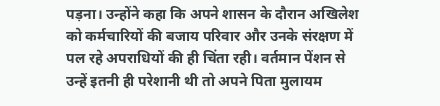पड़ना। उन्होंने कहा कि अपने शासन के दौरान अखिलेश को कर्मचारियों की बजाय परिवार और उनके संरक्षण में पल रहे अपराधियों की ही चिंता रही। वर्तमान पेंशन से उन्हें इतनी ही परेशानी थी तो अपने पिता मुलायम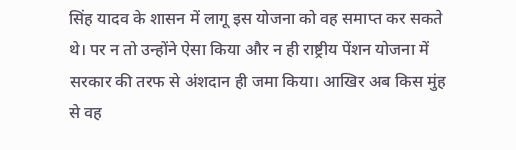सिंह यादव के शासन में लागू इस योजना को वह समाप्त कर सकते थे। पर न तो उन्होंने ऐसा किया और न ही राष्ट्रीय पेंशन योजना में सरकार की तरफ से अंशदान ही जमा किया। आखिर अब किस मुंह से वह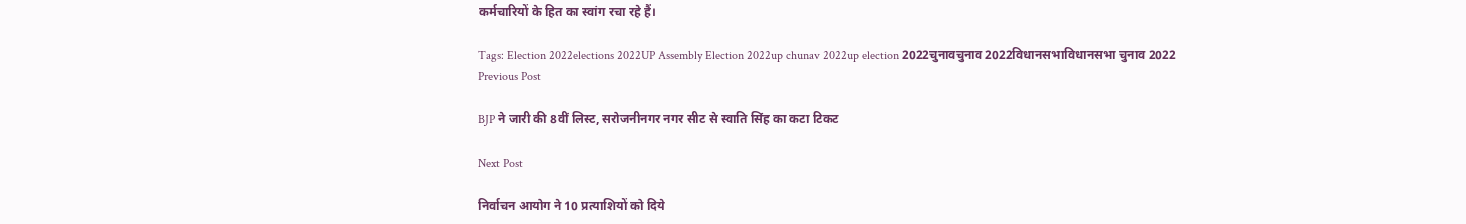कर्मचारियों के हित का स्वांग रचा रहे हैं।

Tags: Election 2022elections 2022UP Assembly Election 2022up chunav 2022up election 2022चुनावचुनाव 2022विधानसभाविधानसभा चुनाव 2022
Previous Post

BJP ने जारी की 8वीं लिस्ट, सरोजनीनगर नगर सीट से स्वाति सिंह का कटा टिकट

Next Post

निर्वाचन आयोग ने 10 प्रत्याशियों को दिये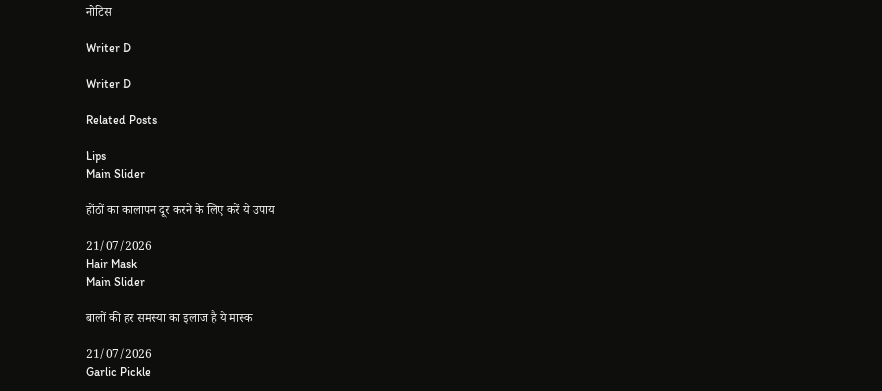नोटिस

Writer D

Writer D

Related Posts

Lips
Main Slider

होंठों का कालापन दूर करने के लिए करें ये उपाय

21/07/2026
Hair Mask
Main Slider

बालों की हर समस्या का इलाज है ये मास्क

21/07/2026
Garlic Pickle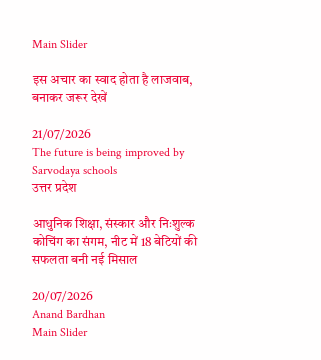Main Slider

इस अचार का स्वाद होता है लाजवाब, बनाकर जरूर देखें

21/07/2026
The future is being improved by Sarvodaya schools
उत्तर प्रदेश

आधुनिक शिक्षा, संस्कार और निःशुल्क कोचिंग का संगम, नीट में 18 बेटियों की सफलता बनी नई मिसाल

20/07/2026
Anand Bardhan
Main Slider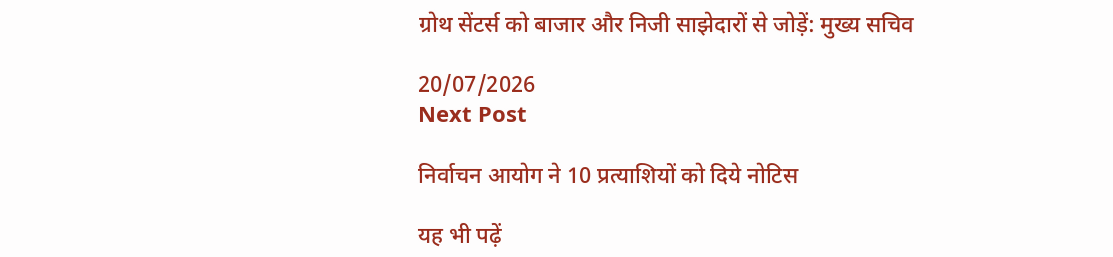ग्रोथ सेंटर्स को बाजार और निजी साझेदारों से जोड़ें: मुख्य सचिव

20/07/2026
Next Post

निर्वाचन आयोग ने 10 प्रत्याशियों को दिये नोटिस

यह भी पढ़ें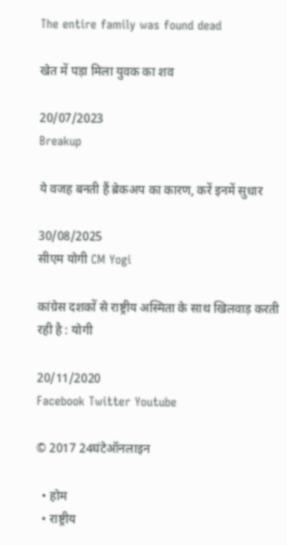The entire family was found dead

खेत में पड़ा मिला युवक का शव

20/07/2023
Breakup

ये वजह बनती हैं ब्रेकअप का कारण, करें इनमें सुधार

30/08/2025
सीएम योगी CM Yogi

कांग्रेस दशकों से राष्ट्रीय अस्मिता के साथ खिलवाड़ करती रही है : योगी

20/11/2020
Facebook Twitter Youtube

© 2017 24घंटेऑनलाइन

  • होम
  • राष्ट्रीय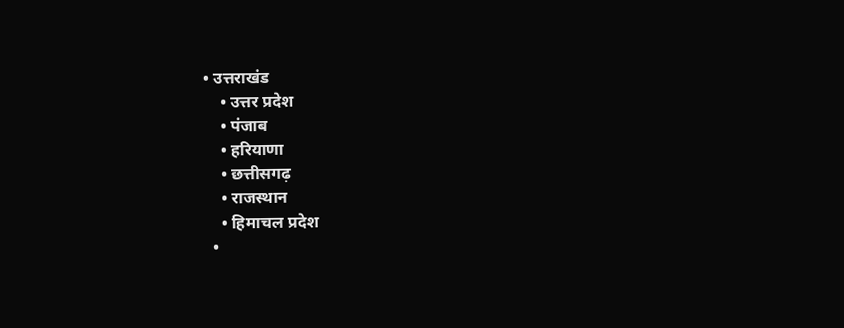• उत्तराखंड
    • उत्तर प्रदेश
    • पंजाब
    • हरियाणा
    • छत्तीसगढ़
    • राजस्थान
    • हिमाचल प्रदेश
  •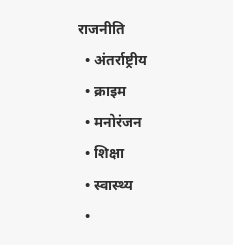राजनीति
  • अंतर्राष्ट्रीय
  • क्राइम
  • मनोरंजन
  • शिक्षा
  • स्वास्थ्य
  •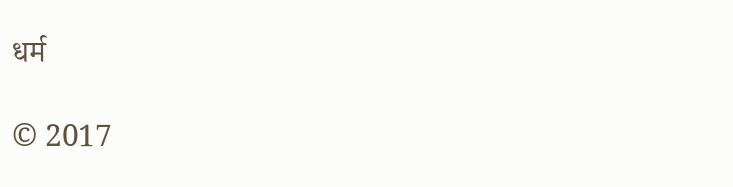धर्म

© 2017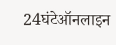24घंटेऑनलाइन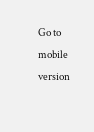Go to mobile version